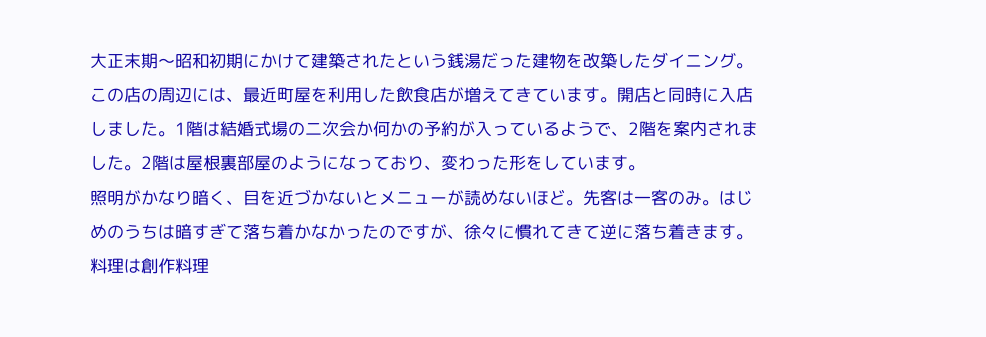大正末期〜昭和初期にかけて建築されたという銭湯だった建物を改築したダイニング。この店の周辺には、最近町屋を利用した飲食店が増えてきています。開店と同時に入店しました。1階は結婚式場の二次会か何かの予約が入っているようで、2階を案内されました。2階は屋根裏部屋のようになっており、変わった形をしています。
照明がかなり暗く、目を近づかないとメニューが読めないほど。先客は一客のみ。はじめのうちは暗すぎて落ち着かなかったのですが、徐々に慣れてきて逆に落ち着きます。料理は創作料理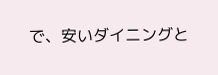で、安いダイニングと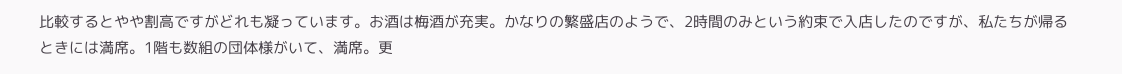比較するとやや割高ですがどれも凝っています。お酒は梅酒が充実。かなりの繁盛店のようで、2時間のみという約束で入店したのですが、私たちが帰るときには満席。1階も数組の団体様がいて、満席。更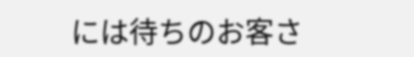には待ちのお客さ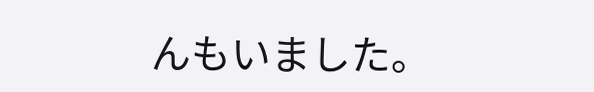んもいました。